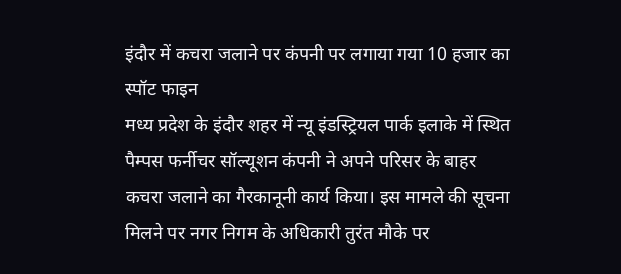इंदौर में कचरा जलाने पर कंपनी पर लगाया गया 10 हजार का स्पॉट फाइन
मध्य प्रदेश के इंदौर शहर में न्यू इंडस्ट्रियल पार्क इलाके में स्थित पैम्पस फर्नीचर सॉल्यूशन कंपनी ने अपने परिसर के बाहर कचरा जलाने का गैरकानूनी कार्य किया। इस मामले की सूचना मिलने पर नगर निगम के अधिकारी तुरंत मौके पर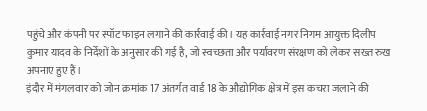पहुंचे और कंपनी पर स्पॉट फाइन लगाने की कार्रवाई की। यह कार्रवाई नगर निगम आयुक्त दिलीप कुमार यादव के निर्देशों के अनुसार की गई है, जो स्वच्छता और पर्यावरण संरक्षण को लेकर सख्त रुख अपनाए हुए हैं।
इंदौर में मंगलवार को जोन क्रमांक 17 अंतर्गत वार्ड 18 के औद्योगिक क्षेत्र में इस कचरा जलाने की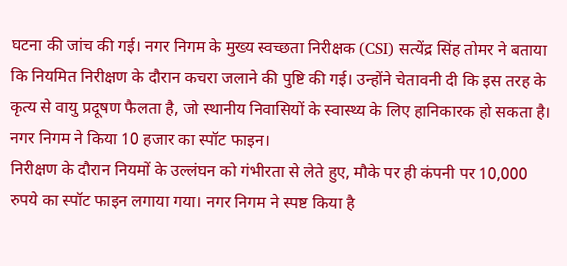घटना की जांच की गई। नगर निगम के मुख्य स्वच्छता निरीक्षक (CSI) सत्येंद्र सिंह तोमर ने बताया कि नियमित निरीक्षण के दौरान कचरा जलाने की पुष्टि की गई। उन्होंने चेतावनी दी कि इस तरह के कृत्य से वायु प्रदूषण फैलता है, जो स्थानीय निवासियों के स्वास्थ्य के लिए हानिकारक हो सकता है।
नगर निगम ने किया 10 हजार का स्पॉट फाइन।
निरीक्षण के दौरान नियमों के उल्लंघन को गंभीरता से लेते हुए, मौके पर ही कंपनी पर 10,000 रुपये का स्पॉट फाइन लगाया गया। नगर निगम ने स्पष्ट किया है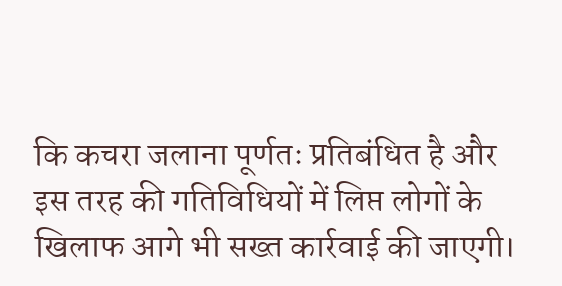कि कचरा जलाना पूर्णतः प्रतिबंधित है और इस तरह की गतिविधियों में लिप्त लोगों के खिलाफ आगे भी सख्त कार्रवाई की जाएगी।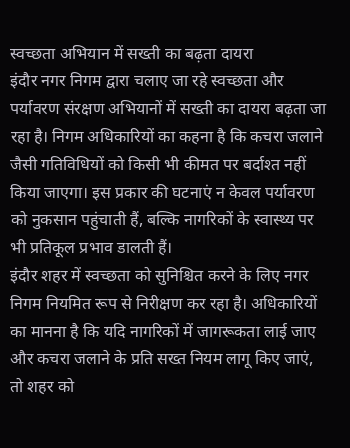स्वच्छता अभियान में सख्ती का बढ़ता दायरा
इंदौर नगर निगम द्वारा चलाए जा रहे स्वच्छता और पर्यावरण संरक्षण अभियानों में सख्ती का दायरा बढ़ता जा रहा है। निगम अधिकारियों का कहना है कि कचरा जलाने जैसी गतिविधियों को किसी भी कीमत पर बर्दाश्त नहीं किया जाएगा। इस प्रकार की घटनाएं न केवल पर्यावरण को नुकसान पहुंचाती हैं, बल्कि नागरिकों के स्वास्थ्य पर भी प्रतिकूल प्रभाव डालती हैं।
इंदौर शहर में स्वच्छता को सुनिश्चित करने के लिए नगर निगम नियमित रूप से निरीक्षण कर रहा है। अधिकारियों का मानना है कि यदि नागरिकों में जागरूकता लाई जाए और कचरा जलाने के प्रति सख्त नियम लागू किए जाएं, तो शहर को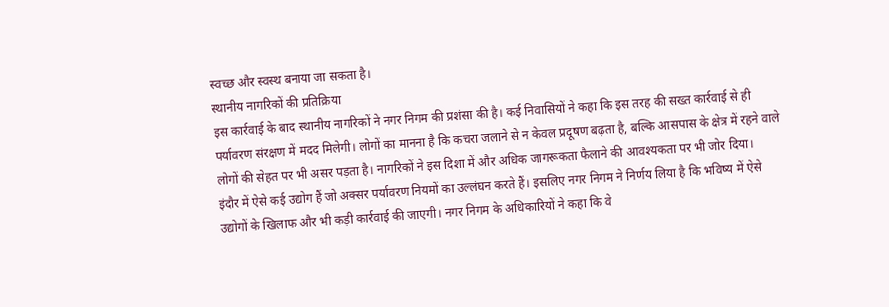स्वच्छ और स्वस्थ बनाया जा सकता है।
स्थानीय नागरिकों की प्रतिक्रिया
इस कार्रवाई के बाद स्थानीय नागरिकों ने नगर निगम की प्रशंसा की है। कई निवासियों ने कहा कि इस तरह की सख्त कार्रवाई से ही पर्यावरण संरक्षण में मदद मिलेगी। लोगों का मानना है कि कचरा जलाने से न केवल प्रदूषण बढ़ता है, बल्कि आसपास के क्षेत्र में रहने वाले लोगों की सेहत पर भी असर पड़ता है। नागरिकों ने इस दिशा में और अधिक जागरूकता फैलाने की आवश्यकता पर भी जोर दिया।
इंदौर में ऐसे कई उद्योग हैं जो अक्सर पर्यावरण नियमों का उल्लंघन करते हैं। इसलिए नगर निगम ने निर्णय लिया है कि भविष्य में ऐसे उद्योगों के खिलाफ और भी कड़ी कार्रवाई की जाएगी। नगर निगम के अधिकारियों ने कहा कि वे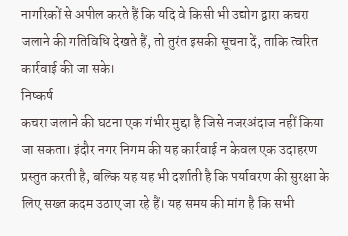नागरिकों से अपील करते हैं कि यदि वे किसी भी उद्योग द्वारा कचरा जलाने की गतिविधि देखते हैं, तो तुरंत इसकी सूचना दें, ताकि त्वरित कार्रवाई की जा सके।
निष्कर्ष
कचरा जलाने की घटना एक गंभीर मुद्दा है जिसे नजरअंदाज नहीं किया जा सकता। इंदौर नगर निगम की यह कार्रवाई न केवल एक उदाहरण प्रस्तुत करती है, बल्कि यह यह भी दर्शाती है कि पर्यावरण की सुरक्षा के लिए सख्त कदम उठाए जा रहे हैं। यह समय की मांग है कि सभी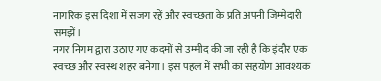नागरिक इस दिशा में सजग रहें और स्वच्छता के प्रति अपनी जिम्मेदारी समझें।
नगर निगम द्वारा उठाए गए कदमों से उम्मीद की जा रही है कि इंदौर एक स्वच्छ और स्वस्थ शहर बनेगा। इस पहल में सभी का सहयोग आवश्यक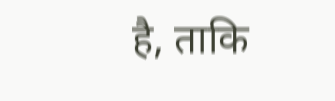है, ताकि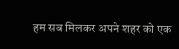हम सब मिलकर अपने शहर को एक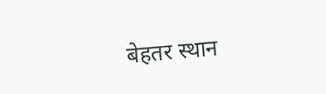बेहतर स्थान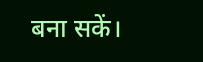बना सकें।